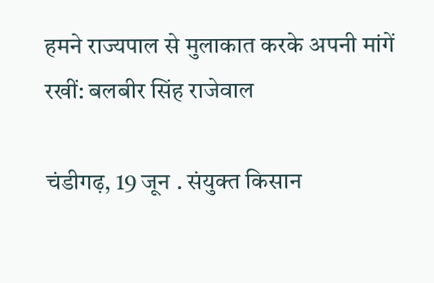हमने राज्यपाल से मुलाकात करके अपनी मांगें रखीं: बलबीर सिंह राजेवाल

चंडीगढ़, 19 जून . संयुक्त किसान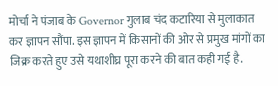मोर्चा ने पंजाब के Governor गुलाब चंद कटारिया से मुलाकात कर ज्ञापन सौंपा. इस ज्ञापन में किसानों की ओर से प्रमुख मांगों का जिक्र करते हुए उसे यथाशीघ्र पूरा करने की बात कही गई है.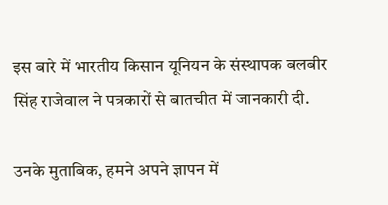इस बारे में भारतीय किसान यूनियन के संस्थापक बलबीर सिंह राजेवाल ने पत्रकारों से बातचीत में जानकारी दी.

उनके मुताबिक, हमने अपने ज्ञापन में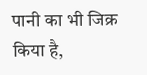पानी का भी जिक्र किया है,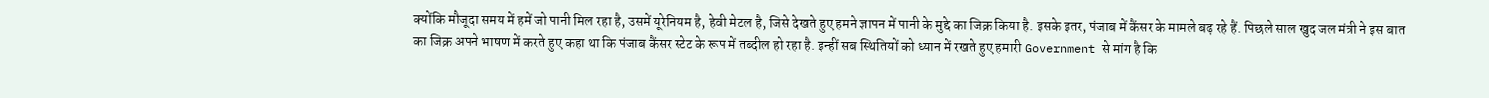क्योंकि मौजूदा समय में हमें जो पानी मिल रहा है, उसमें यूरेनियम है, हेवी मेटल है, जिसे देखते हुए हमने ज्ञापन में पानी के मुद्दे का जिक्र किया है. इसके इतर, पंजाब में कैंसर के मामले बढ़ रहे हैं. पिछले साल खुद जल मंत्री ने इस बात का जिक्र अपने भाषण में करते हुए कहा था कि पंजाब कैंसर स्टेट के रूप में तब्दील हो रहा है. इन्हीं सब स्थितियों को ध्यान में रखते हुए हमारी Government से मांग है कि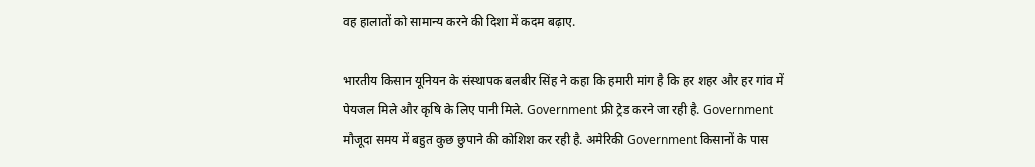वह हालातों को सामान्य करने की दिशा में कदम बढ़ाए.

भारतीय किसान यूनियन के संस्थापक बलबीर सिंह ने कहा कि हमारी मांग है कि हर शहर और हर गांव में पेयजल मिले और कृषि के लिए पानी मिले. Government फ्री ट्रेड करने जा रही है. Government मौजूदा समय में बहुत कुछ छुपाने की कोशिश कर रही है. अमेरिकी Government किसानों के पास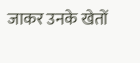जाकर उनके खेतों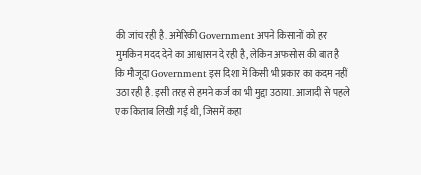की जांच रही है. अमेरिकी Government अपने किसानों को हर मुमकिन मदद देने का आश्वासन दे रही है, लेकिन अफसोस की बात है कि मौजूदा Government इस दिशा में किसी भी प्रकार का कदम नहीं उठा रही है. इसी तरह से हमने कर्ज का भी मुद्दा उठाया. आजादी से पहले एक किताब लिखी गई थी, जिसमें कहा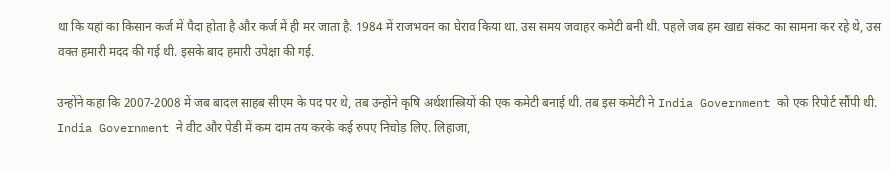था कि यहां का किसान कर्ज में पैदा होता है और कर्ज में ही मर जाता है. 1984 में राजभवन का घेराव किया था. उस समय जवाहर कमेटी बनी थी. पहले जब हम खाद्य संकट का सामना कर रहे थे, उस वक्त हमारी मदद की गई थी. इसके बाद हमारी उपेक्षा की गई.

उन्होंने कहा कि 2007-2008 में जब बादल साहब सीएम के पद पर थे, तब उन्होंने कृषि अर्थशास्त्रियों की एक कमेटी बनाई थी. तब इस कमेटी ने India Government को एक रिपोर्ट सौंपी थी. India Government ने वीट और पेडी में कम दाम तय करके कई रुपए निचोड़ लिए. लिहाजा,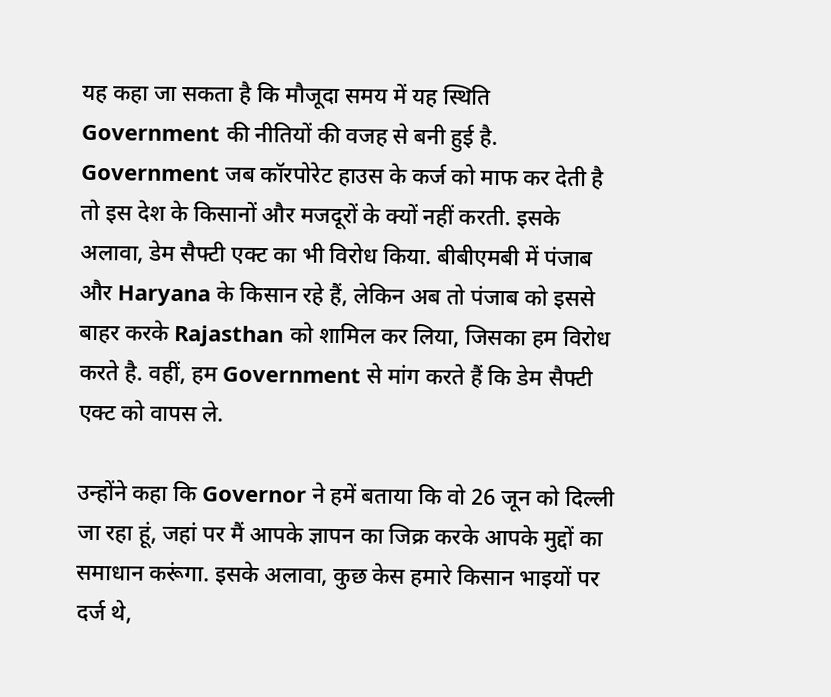यह कहा जा सकता है कि मौजूदा समय में यह स्थिति Government की नीतियों की वजह से बनी हुई है. Government जब कॉरपोरेट हाउस के कर्ज को माफ कर देती है तो इस देश के किसानों और मजदूरों के क्यों नहीं करती. इसके अलावा, डेम सैफ्टी एक्ट का भी विरोध किया. बीबीएमबी में पंजाब और Haryana के किसान रहे हैं, लेकिन अब तो पंजाब को इससे बाहर करके Rajasthan को शामिल कर लिया, जिसका हम विरोध करते है. वहीं, हम Government से मांग करते हैं कि डेम सैफ्टी एक्ट को वापस ले.

उन्होंने कहा कि Governor ने हमें बताया कि वो 26 जून को दिल्ली जा रहा हूं, जहां पर मैं आपके ज्ञापन का जिक्र करके आपके मुद्दों का समाधान करूंगा. इसके अलावा, कुछ केस हमारे किसान भाइयों पर दर्ज थे,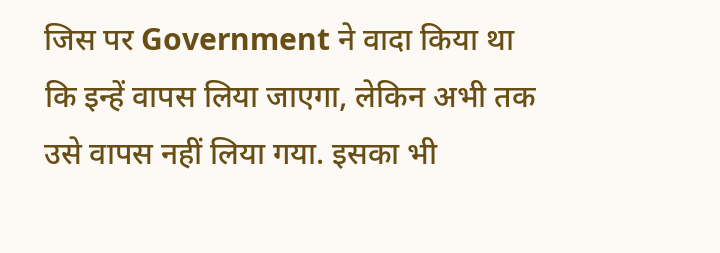जिस पर Government ने वादा किया था कि इन्हें वापस लिया जाएगा, लेकिन अभी तक उसे वापस नहीं लिया गया. इसका भी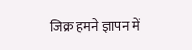जिक्र हमने ज्ञापन में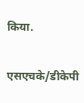किया.

एसएचके/डीकेपी